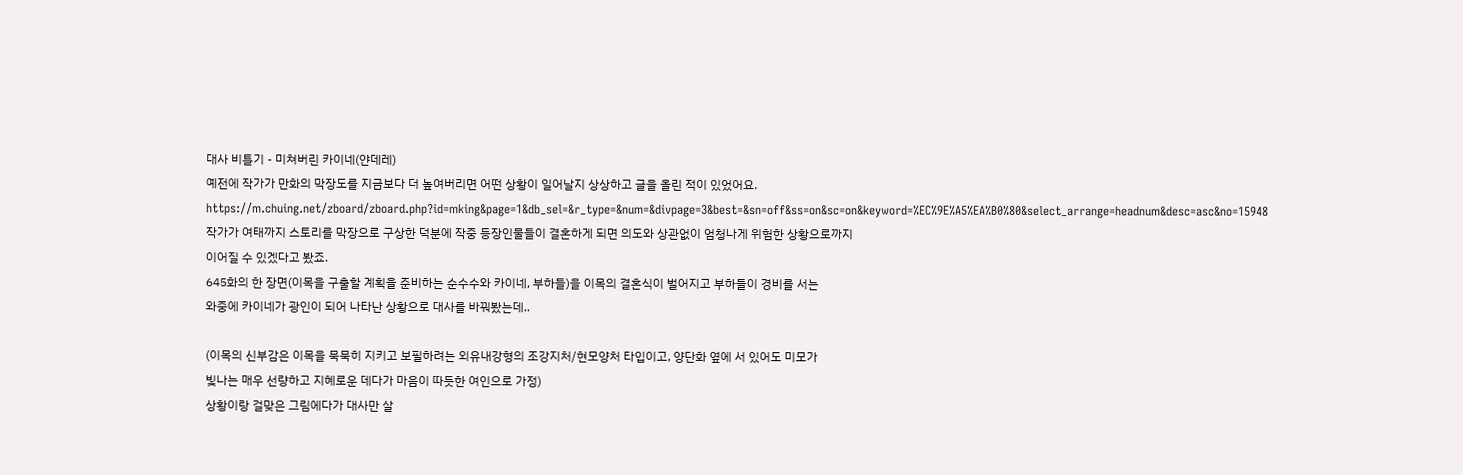대사 비틀기 - 미쳐버린 카이네(얀데레)
예전에 작가가 만화의 막장도를 지금보다 더 높여버리면 어떤 상황이 일어날지 상상하고 글을 올린 적이 있었어요.
https://m.chuing.net/zboard/zboard.php?id=mking&page=1&db_sel=&r_type=&num=&divpage=3&best=&sn=off&ss=on&sc=on&keyword=%EC%9E%A5%EA%B0%80&select_arrange=headnum&desc=asc&no=15948
작가가 여태까지 스토리를 막장으로 구상한 덕분에 작중 등장인물들이 결혼하게 되면 의도와 상관없이 엄청나게 위험한 상황으로까지
이어질 수 있겠다고 봤죠.
645화의 한 장면(이목을 구출할 계획을 준비하는 순수수와 카이네, 부하들)을 이목의 결혼식이 벌어지고 부하들이 경비를 서는
와중에 카이네가 광인이 되어 나타난 상황으로 대사를 바꿔봤는데..

(이목의 신부감은 이목을 묵묵히 지키고 보필하려는 외유내강형의 조강지처/현모양처 타입이고, 양단화 옆에 서 있어도 미모가
빛나는 매우 선량하고 지혜로운 데다가 마음이 따듯한 여인으로 가정)
상황이랑 걸맞은 그림에다가 대사만 살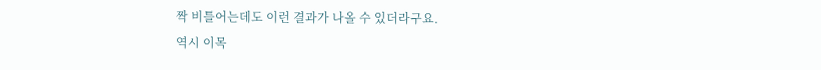짝 비틀어는데도 이런 결과가 나올 수 있더라구요.
역시 이목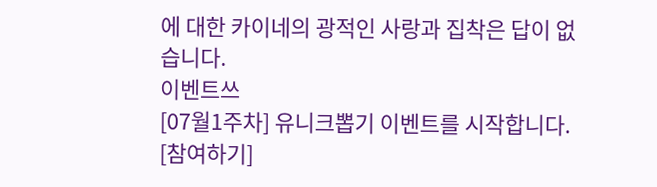에 대한 카이네의 광적인 사랑과 집착은 답이 없습니다.
이벤트쓰
[07월1주차] 유니크뽑기 이벤트를 시작합니다. [참여하기]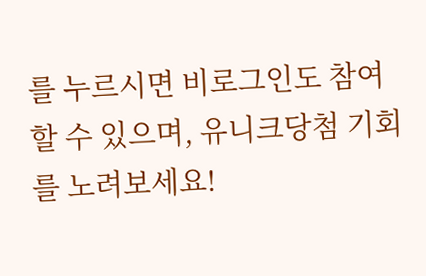를 누르시면 비로그인도 참여할 수 있으며, 유니크당첨 기회를 노려보세요!